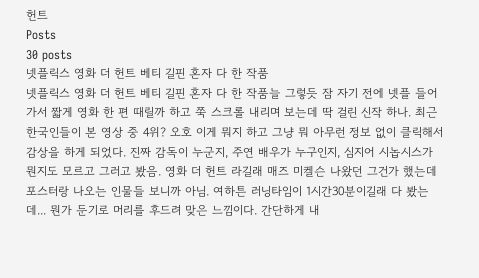헌트
Posts
30 posts
넷플릭스 영화 더 헌트 베티 길핀 혼자 다 한 작품
넷플릭스 영화 더 헌트 베티 길핀 혼자 다 한 작품늘 그렇듯 잠 자기 전에 넷플 들어가서 짧게 영화 한 편 때릴까 하고 쭉 스크롤 내리며 보는데 딱 걸린 신작 하나. 최근 한국인들이 본 영상 중 4위? 오호 이게 뭐지 하고 그냥 뭐 아무런 정보 없이 클릭해서 감상을 하게 되었다. 진짜 감독이 누군지, 주연 배우가 누구인지, 심지어 시놉시스가 뭔지도 모르고 그러고 봤음. 영화 더 헌트 라길래 매즈 미켈슨 나왔던 그건가 했는데 포스터랑 나오는 인물들 보니까 아님. 여하튼 러닝타임이 1시간30분이길래 다 봤는데... 뭔가 둔기로 머리를 후드려 맞은 느낌이다. 간단하게 내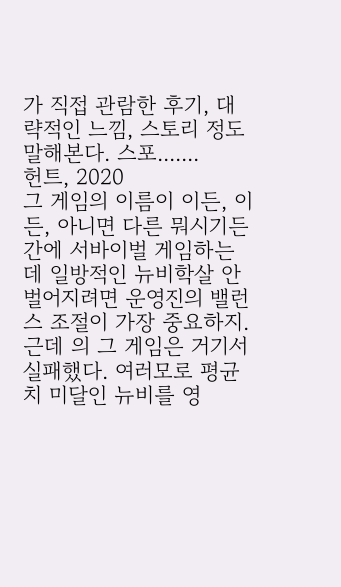가 직접 관람한 후기, 대략적인 느낌, 스토리 정도 말해본다. 스포.......
헌트, 2020
그 게임의 이름이 이든, 이든, 아니면 다른 뭐시기든 간에 서바이벌 게임하는데 일방적인 뉴비학살 안 벌어지려면 운영진의 밸런스 조절이 가장 중요하지. 근데 의 그 게임은 거기서 실패했다. 여러모로 평균치 미달인 뉴비를 영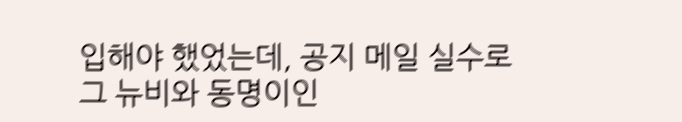입해야 했었는데, 공지 메일 실수로 그 뉴비와 동명이인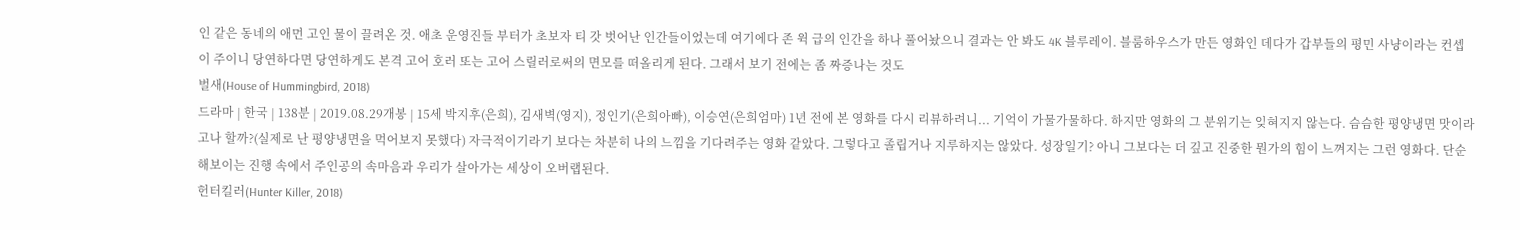인 같은 동네의 애먼 고인 물이 끌려온 것. 애초 운영진들 부터가 초보자 티 갓 벗어난 인간들이었는데 여기에다 존 윅 급의 인간을 하나 풀어놨으니 결과는 안 봐도 4K 블루레이. 블룸하우스가 만든 영화인 데다가 갑부들의 평민 사냥이라는 컨셉이 주이니 당연하다면 당연하게도 본격 고어 호러 또는 고어 스릴러로써의 면모를 떠올리게 된다. 그래서 보기 전에는 좀 짜증나는 것도
벌새(House of Hummingbird, 2018)
드라마 | 한국 | 138분 | 2019.08.29개봉 | 15세 박지후(은희), 김새벽(영지), 정인기(은희아빠), 이승연(은희엄마) 1년 전에 본 영화를 다시 리뷰하려니... 기억이 가물가물하다. 하지만 영화의 그 분위기는 잊혀지지 않는다. 슴슴한 평양냉면 맛이라고나 할까?(실제로 난 평양냉면을 먹어보지 못했다) 자극적이기라기 보다는 차분히 나의 느낌을 기다려주는 영화 같았다. 그렇다고 졸립거나 지루하지는 않았다. 성장일기? 아니 그보다는 더 깊고 진중한 뭔가의 힘이 느껴지는 그런 영화다. 단순해보이는 진행 속에서 주인공의 속마음과 우리가 살아가는 세상이 오버랩된다.
헌터킬러(Hunter Killer, 2018)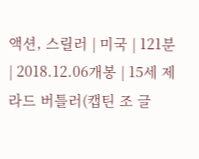액션, 스릴러 | 미국 | 121분 | 2018.12.06개봉 | 15세 제라드 버틀러(캡틴 조 글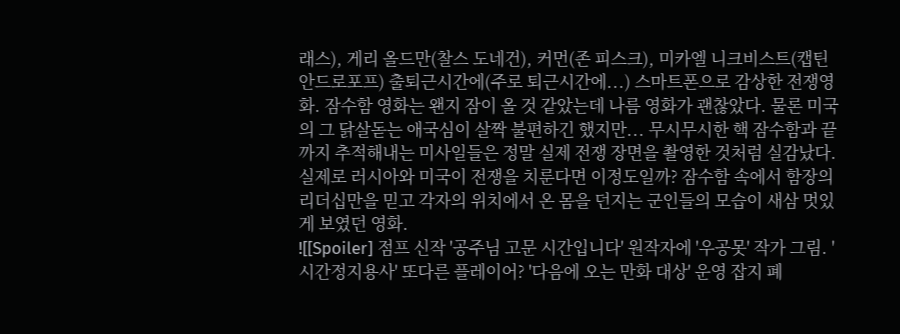래스), 게리 올드만(찰스 도네건), 커먼(존 피스크), 미카엘 니크비스트(캡틴 안드로포프) 출퇴근시간에(주로 퇴근시간에...) 스마트폰으로 감상한 전쟁영화. 잠수함 영화는 왠지 잠이 올 것 같았는데 나름 영화가 괜찮았다. 물론 미국의 그 닭살돋는 애국심이 살짝 불편하긴 했지만... 무시무시한 핵 잠수함과 끝까지 추적해내는 미사일들은 정말 실제 전쟁 장면을 촬영한 것처럼 실감났다. 실제로 러시아와 미국이 전쟁을 치룬다면 이정도일까? 잠수함 속에서 함장의 리더십만을 믿고 각자의 위치에서 온 몸을 던지는 군인들의 모습이 새삼 멋있게 보였던 영화.
![[Spoiler] 점프 신작 '공주님 고문 시간입니다' 원작자에 '우공못' 작가 그림. '시간정지용사' 또다른 플레이어? '다음에 오는 만화 대상' 운영 잡지 폐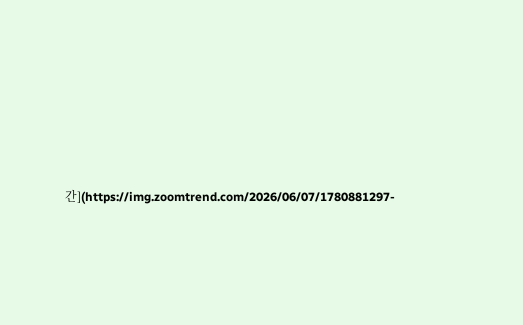간](https://img.zoomtrend.com/2026/06/07/1780881297-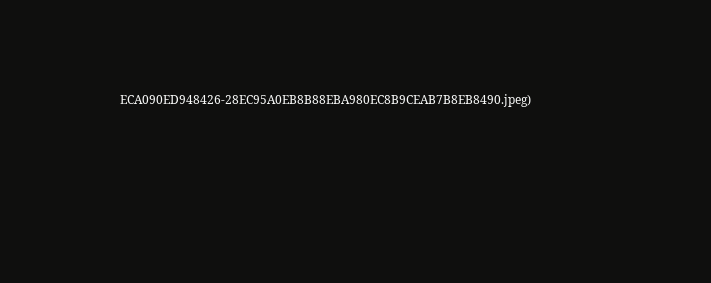ECA090ED948426-28EC95A0EB8B88EBA980EC8B9CEAB7B8EB8490.jpeg)